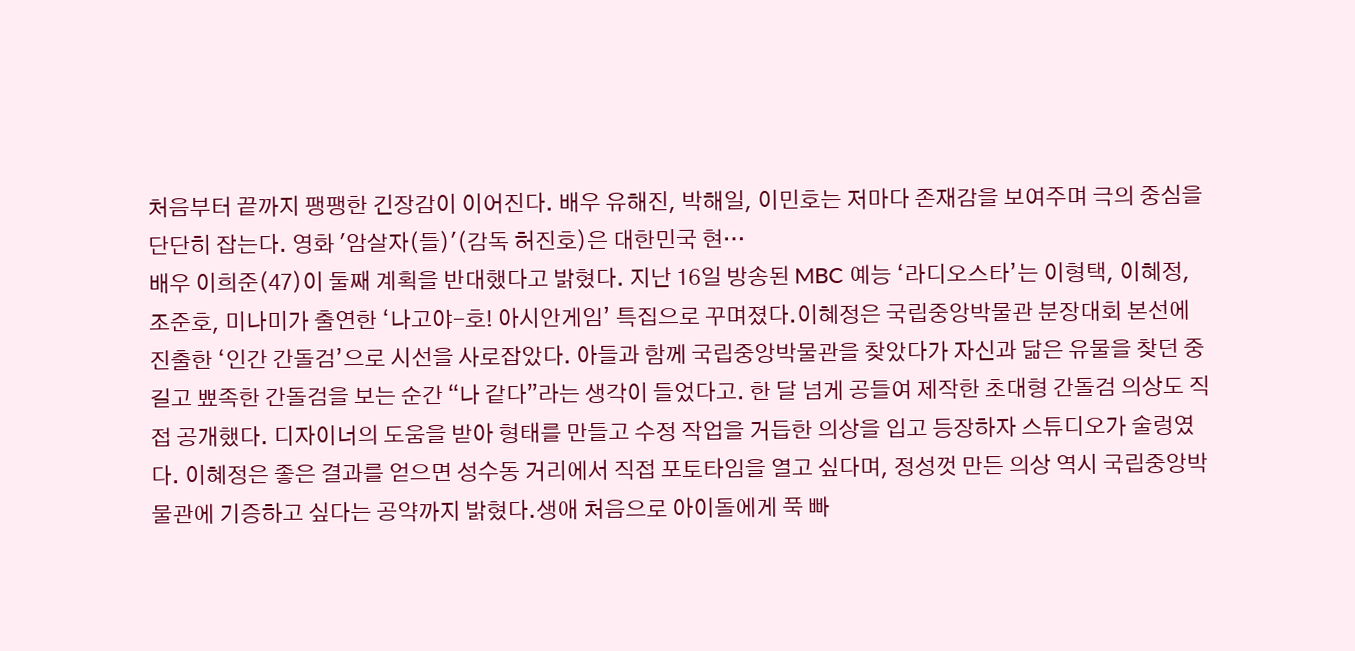처음부터 끝까지 팽팽한 긴장감이 이어진다. 배우 유해진, 박해일, 이민호는 저마다 존재감을 보여주며 극의 중심을 단단히 잡는다. 영화 '암살자(들)'(감독 허진호)은 대한민국 현…
배우 이희준(47)이 둘째 계획을 반대했다고 밝혔다. 지난 16일 방송된 MBC 예능 ‘라디오스타’는 이형택, 이혜정, 조준호, 미나미가 출연한 ‘나고야-호! 아시안게임’ 특집으로 꾸며졌다.이혜정은 국립중앙박물관 분장대회 본선에 진출한 ‘인간 간돌검’으로 시선을 사로잡았다. 아들과 함께 국립중앙박물관을 찾았다가 자신과 닮은 유물을 찾던 중 길고 뾰족한 간돌검을 보는 순간 “나 같다”라는 생각이 들었다고. 한 달 넘게 공들여 제작한 초대형 간돌검 의상도 직접 공개했다. 디자이너의 도움을 받아 형태를 만들고 수정 작업을 거듭한 의상을 입고 등장하자 스튜디오가 술렁였다. 이혜정은 좋은 결과를 얻으면 성수동 거리에서 직접 포토타임을 열고 싶다며, 정성껏 만든 의상 역시 국립중앙박물관에 기증하고 싶다는 공약까지 밝혔다.생애 처음으로 아이돌에게 푹 빠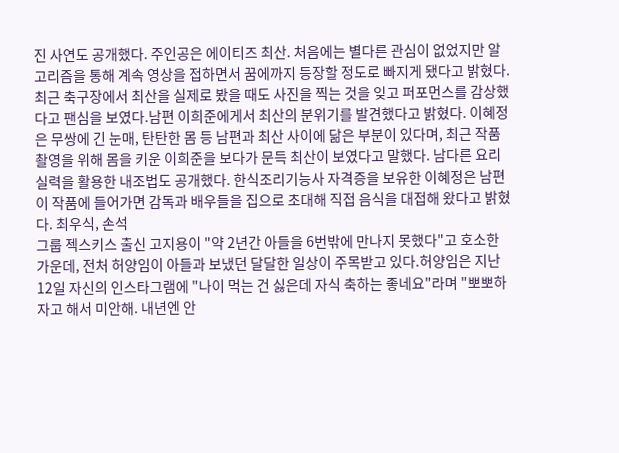진 사연도 공개했다. 주인공은 에이티즈 최산. 처음에는 별다른 관심이 없었지만 알고리즘을 통해 계속 영상을 접하면서 꿈에까지 등장할 정도로 빠지게 됐다고 밝혔다. 최근 축구장에서 최산을 실제로 봤을 때도 사진을 찍는 것을 잊고 퍼포먼스를 감상했다고 팬심을 보였다.남편 이희준에게서 최산의 분위기를 발견했다고 밝혔다. 이혜정은 무쌍에 긴 눈매, 탄탄한 몸 등 남편과 최산 사이에 닮은 부분이 있다며, 최근 작품 촬영을 위해 몸을 키운 이희준을 보다가 문득 최산이 보였다고 말했다. 남다른 요리 실력을 활용한 내조법도 공개했다. 한식조리기능사 자격증을 보유한 이혜정은 남편이 작품에 들어가면 감독과 배우들을 집으로 초대해 직접 음식을 대접해 왔다고 밝혔다. 최우식, 손석
그룹 젝스키스 출신 고지용이 "약 2년간 아들을 6번밖에 만나지 못했다"고 호소한 가운데, 전처 허양임이 아들과 보냈던 달달한 일상이 주목받고 있다.허양임은 지난 12일 자신의 인스타그램에 "나이 먹는 건 싫은데 자식 축하는 좋네요"라며 "뽀뽀하자고 해서 미안해. 내년엔 안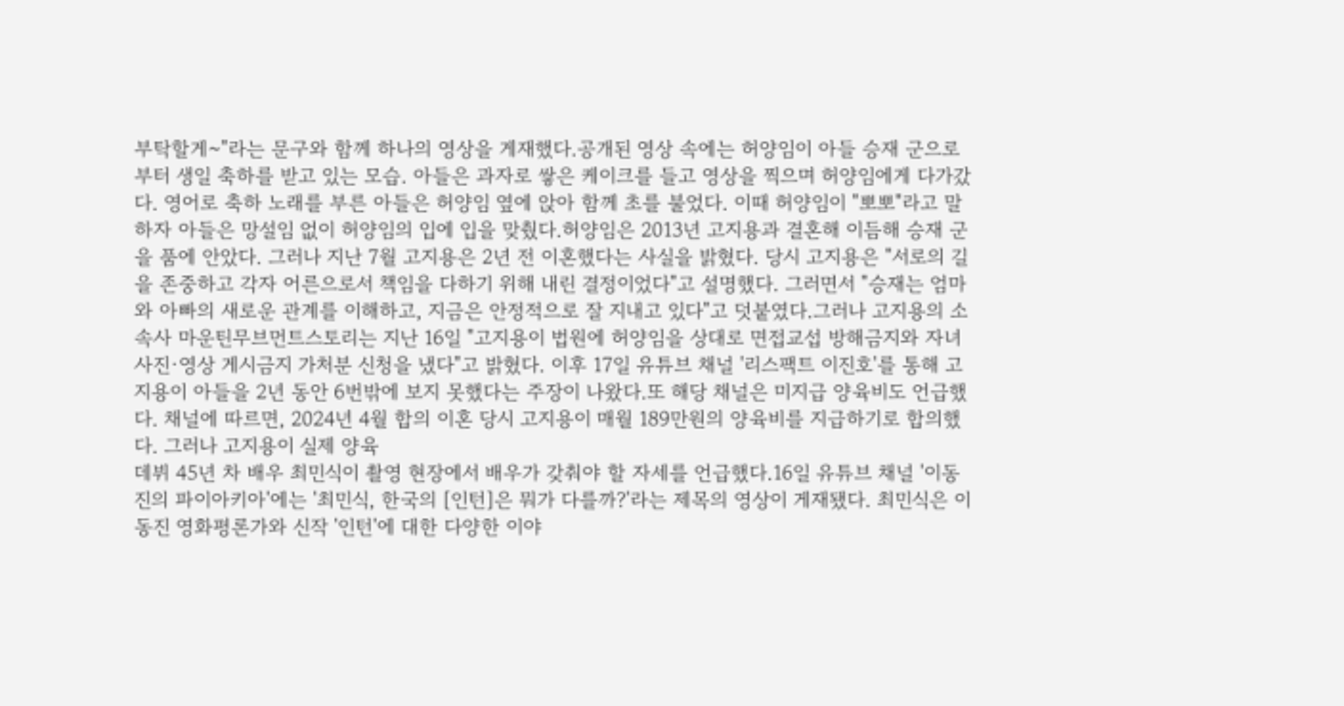부탁할게~"라는 문구와 함께 하나의 영상을 게재했다.공개된 영상 속에는 허양임이 아들 승재 군으로부터 생일 축하를 받고 있는 모습. 아들은 과자로 쌓은 케이크를 들고 영상을 찍으며 허양임에게 다가갔다. 영어로 축하 노래를 부른 아들은 허양임 옆에 앉아 함께 초를 불었다. 이때 허양임이 "뽀뽀"라고 말하자 아들은 망설임 없이 허양임의 입에 입을 맞췄다.허양임은 2013년 고지용과 결혼해 이듬해 승재 군을 품에 안았다. 그러나 지난 7월 고지용은 2년 전 이혼했다는 사실을 밝혔다. 당시 고지용은 "서로의 길을 존중하고 각자 어른으로서 책임을 다하기 위해 내린 결정이었다"고 설명했다. 그러면서 "승재는 엄마와 아빠의 새로운 관계를 이해하고, 지금은 안정적으로 잘 지내고 있다"고 덧붙였다.그러나 고지용의 소속사 마운틴무브먼트스토리는 지난 16일 "고지용이 법원에 허양임을 상대로 면접교섭 방해금지와 자녀 사진·영상 게시금지 가처분 신청을 냈다"고 밝혔다. 이후 17일 유튜브 채널 '리스팩트 이진호'를 통해 고지용이 아들을 2년 동안 6번밖에 보지 못했다는 주장이 나왔다.또 해당 채널은 미지급 양육비도 언급했다. 채널에 따르면, 2024년 4월 합의 이혼 당시 고지용이 매월 189만원의 양육비를 지급하기로 합의했다. 그러나 고지용이 실제 양육
데뷔 45년 차 배우 최민식이 촬영 현장에서 배우가 갖춰야 할 자세를 언급했다.16일 유튜브 채널 '이동진의 파이아키아'에는 '최민식, 한국의 [인턴]은 뭐가 다를까?'라는 제목의 영상이 게재됐다. 최민식은 이동진 영화평론가와 신작 '인턴'에 대한 다양한 이야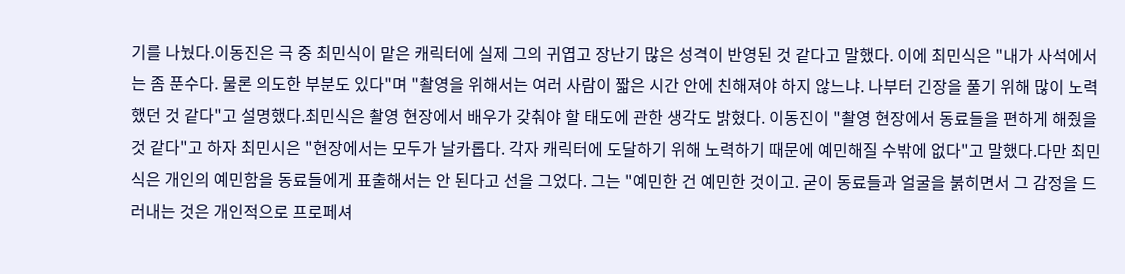기를 나눴다.이동진은 극 중 최민식이 맡은 캐릭터에 실제 그의 귀엽고 장난기 많은 성격이 반영된 것 같다고 말했다. 이에 최민식은 "내가 사석에서는 좀 푼수다. 물론 의도한 부분도 있다"며 "촬영을 위해서는 여러 사람이 짧은 시간 안에 친해져야 하지 않느냐. 나부터 긴장을 풀기 위해 많이 노력했던 것 같다"고 설명했다.최민식은 촬영 현장에서 배우가 갖춰야 할 태도에 관한 생각도 밝혔다. 이동진이 "촬영 현장에서 동료들을 편하게 해줬을 것 같다"고 하자 최민시은 "현장에서는 모두가 날카롭다. 각자 캐릭터에 도달하기 위해 노력하기 때문에 예민해질 수밖에 없다"고 말했다.다만 최민식은 개인의 예민함을 동료들에게 표출해서는 안 된다고 선을 그었다. 그는 "예민한 건 예민한 것이고. 굳이 동료들과 얼굴을 붉히면서 그 감정을 드러내는 것은 개인적으로 프로페셔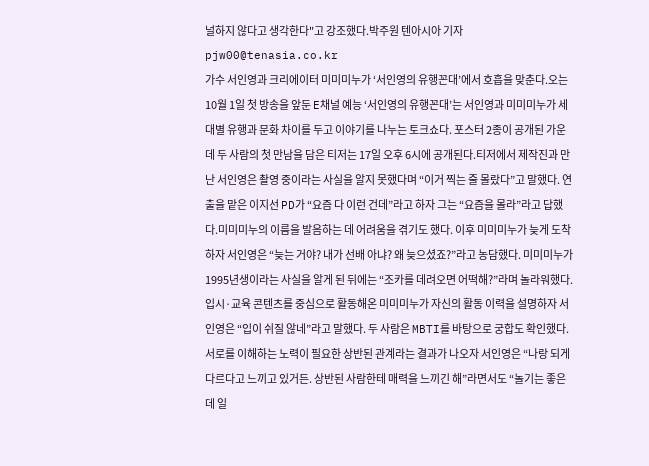널하지 않다고 생각한다"고 강조했다.박주원 텐아시아 기자 pjw00@tenasia.co.kr
가수 서인영과 크리에이터 미미미누가 ‘서인영의 유행꼰대’에서 호흡을 맞춘다.오는 10월 1일 첫 방송을 앞둔 E채널 예능 ‘서인영의 유행꼰대’는 서인영과 미미미누가 세대별 유행과 문화 차이를 두고 이야기를 나누는 토크쇼다. 포스터 2종이 공개된 가운데 두 사람의 첫 만남을 담은 티저는 17일 오후 6시에 공개된다.티저에서 제작진과 만난 서인영은 촬영 중이라는 사실을 알지 못했다며 “이거 찍는 줄 몰랐다”고 말했다. 연출을 맡은 이지선 PD가 “요즘 다 이런 건데”라고 하자 그는 “요즘을 몰라”라고 답했다.미미미누의 이름을 발음하는 데 어려움을 겪기도 했다. 이후 미미미누가 늦게 도착하자 서인영은 “늦는 거야? 내가 선배 아냐? 왜 늦으셨죠?”라고 농담했다. 미미미누가 1995년생이라는 사실을 알게 된 뒤에는 “조카를 데려오면 어떡해?”라며 놀라워했다.입시·교육 콘텐츠를 중심으로 활동해온 미미미누가 자신의 활동 이력을 설명하자 서인영은 “입이 쉬질 않네”라고 말했다. 두 사람은 MBTI를 바탕으로 궁합도 확인했다. 서로를 이해하는 노력이 필요한 상반된 관계라는 결과가 나오자 서인영은 “나랑 되게 다르다고 느끼고 있거든. 상반된 사람한테 매력을 느끼긴 해”라면서도 “놀기는 좋은데 일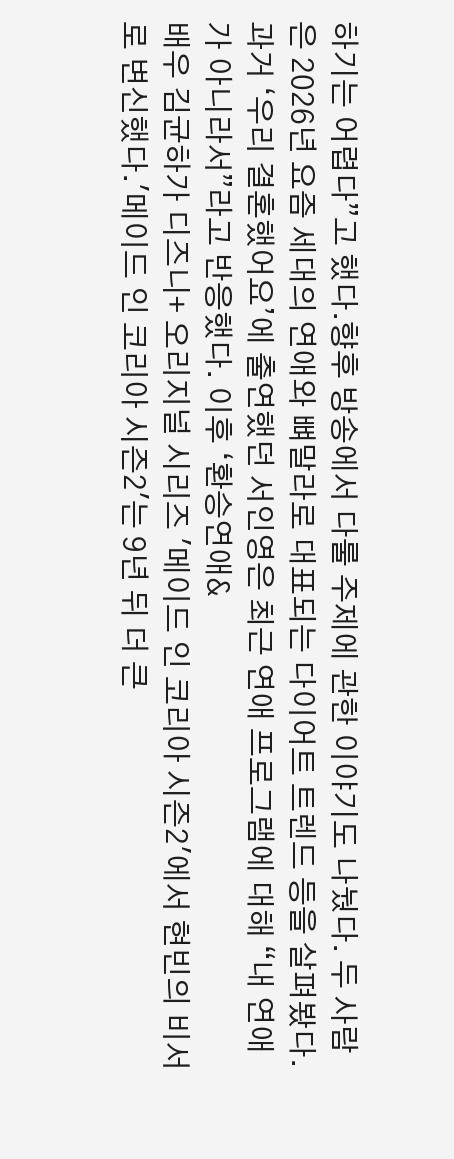하기는 어렵다”고 했다.향후 방송에서 다룰 주제에 관한 이야기도 나눴다. 두 사람은 2026년 요즘 세대의 연애와 뼈말라로 대표되는 다이어트 트렌드 등을 살펴봤다.과거 ‘우리 결혼했어요’에 출연했던 서인영은 최근 연애 프로그램에 대해 “내 연애가 아니라서”라고 반응했다. 이후 ‘환승연애&
배우 김균하가 디즈니+ 오리지널 시리즈 '메이드 인 코리아 시즌2'에서 현빈의 비서로 변신했다.'메이드 인 코리아 시즌2'는 9년 뒤 더 큰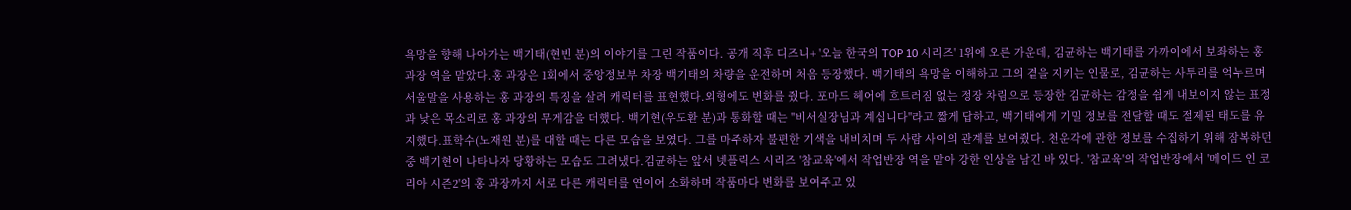욕망을 향해 나아가는 백기태(현빈 분)의 이야기를 그린 작품이다. 공개 직후 디즈니+ '오늘 한국의 TOP 10 시리즈' 1위에 오른 가운데, 김균하는 백기태를 가까이에서 보좌하는 홍 과장 역을 맡았다.홍 과장은 1회에서 중앙정보부 차장 백기태의 차량을 운전하며 처음 등장했다. 백기태의 욕망을 이해하고 그의 곁을 지키는 인물로, 김균하는 사투리를 억누르며 서울말을 사용하는 홍 과장의 특징을 살려 캐릭터를 표현했다.외형에도 변화를 줬다. 포마드 헤어에 흐트러짐 없는 정장 차림으로 등장한 김균하는 감정을 쉽게 내보이지 않는 표정과 낮은 목소리로 홍 과장의 무게감을 더했다. 백기현(우도환 분)과 통화할 때는 "비서실장님과 계십니다"라고 짧게 답하고, 백기태에게 기밀 정보를 전달할 때도 절제된 태도를 유지했다.표학수(노재원 분)를 대할 때는 다른 모습을 보였다. 그를 마주하자 불편한 기색을 내비치며 두 사람 사이의 관계를 보여줬다. 천운각에 관한 정보를 수집하기 위해 잠복하던 중 백기현이 나타나자 당황하는 모습도 그려냈다.김균하는 앞서 넷플릭스 시리즈 '참교육'에서 작업반장 역을 맡아 강한 인상을 남긴 바 있다. '참교육'의 작업반장에서 '메이드 인 코리아 시즌2'의 홍 과장까지 서로 다른 캐릭터를 연이어 소화하며 작품마다 변화를 보여주고 있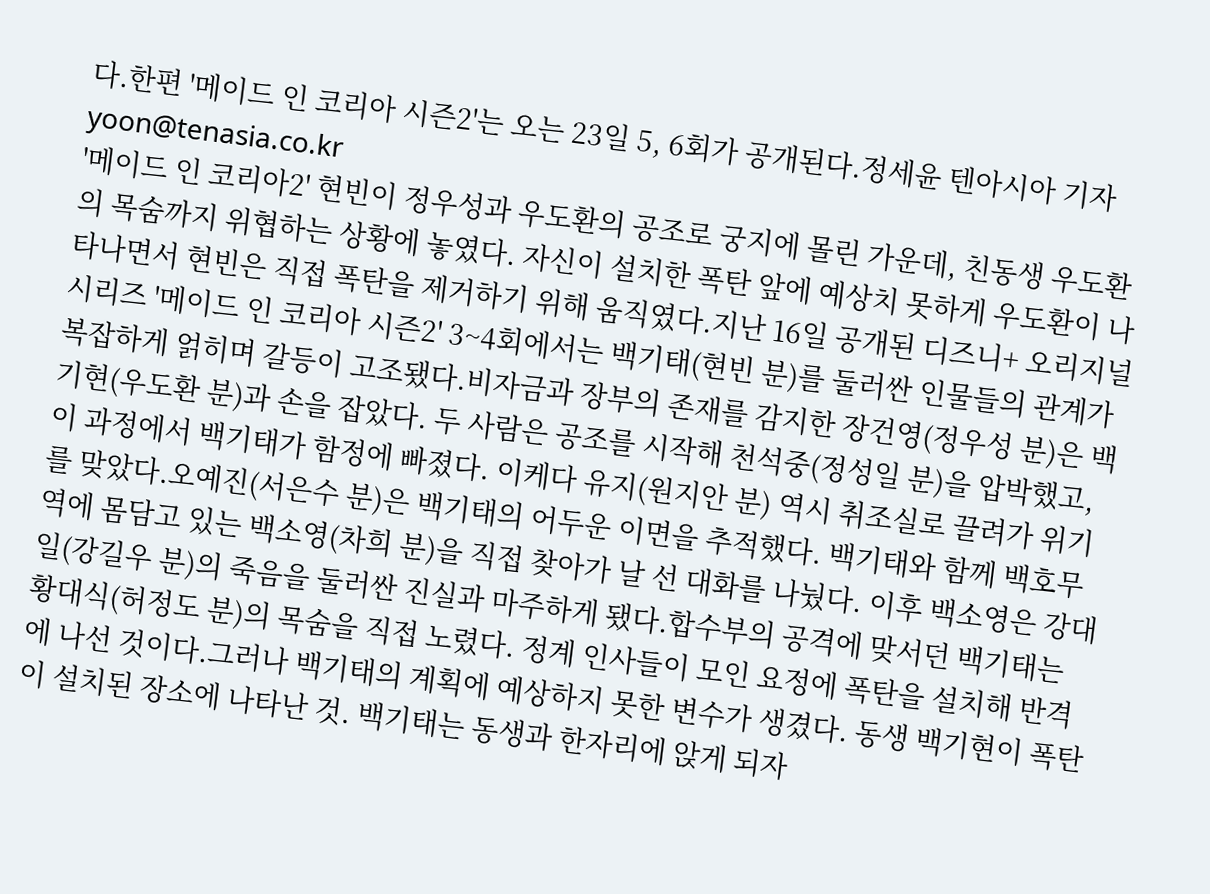다.한편 '메이드 인 코리아 시즌2'는 오는 23일 5, 6회가 공개된다.정세윤 텐아시아 기자 yoon@tenasia.co.kr
'메이드 인 코리아2' 현빈이 정우성과 우도환의 공조로 궁지에 몰린 가운데, 친동생 우도환의 목숨까지 위협하는 상황에 놓였다. 자신이 설치한 폭탄 앞에 예상치 못하게 우도환이 나타나면서 현빈은 직접 폭탄을 제거하기 위해 움직였다.지난 16일 공개된 디즈니+ 오리지널 시리즈 '메이드 인 코리아 시즌2' 3~4회에서는 백기태(현빈 분)를 둘러싼 인물들의 관계가 복잡하게 얽히며 갈등이 고조됐다.비자금과 장부의 존재를 감지한 장건영(정우성 분)은 백기현(우도환 분)과 손을 잡았다. 두 사람은 공조를 시작해 천석중(정성일 분)을 압박했고, 이 과정에서 백기태가 함정에 빠졌다. 이케다 유지(원지안 분) 역시 취조실로 끌려가 위기를 맞았다.오예진(서은수 분)은 백기태의 어두운 이면을 추적했다. 백기태와 함께 백호무역에 몸담고 있는 백소영(차희 분)을 직접 찾아가 날 선 대화를 나눴다. 이후 백소영은 강대일(강길우 분)의 죽음을 둘러싼 진실과 마주하게 됐다.합수부의 공격에 맞서던 백기태는 황대식(허정도 분)의 목숨을 직접 노렸다. 정계 인사들이 모인 요정에 폭탄을 설치해 반격에 나선 것이다.그러나 백기태의 계획에 예상하지 못한 변수가 생겼다. 동생 백기현이 폭탄이 설치된 장소에 나타난 것. 백기태는 동생과 한자리에 앉게 되자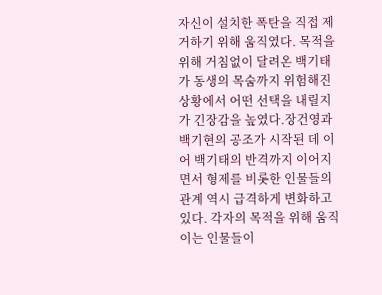자신이 설치한 폭탄을 직접 제거하기 위해 움직였다. 목적을 위해 거침없이 달려온 백기태가 동생의 목숨까지 위험해진 상황에서 어떤 선택을 내릴지가 긴장감을 높였다.장건영과 백기현의 공조가 시작된 데 이어 백기태의 반격까지 이어지면서 형제를 비롯한 인물들의 관계 역시 급격하게 변화하고 있다. 각자의 목적을 위해 움직이는 인물들이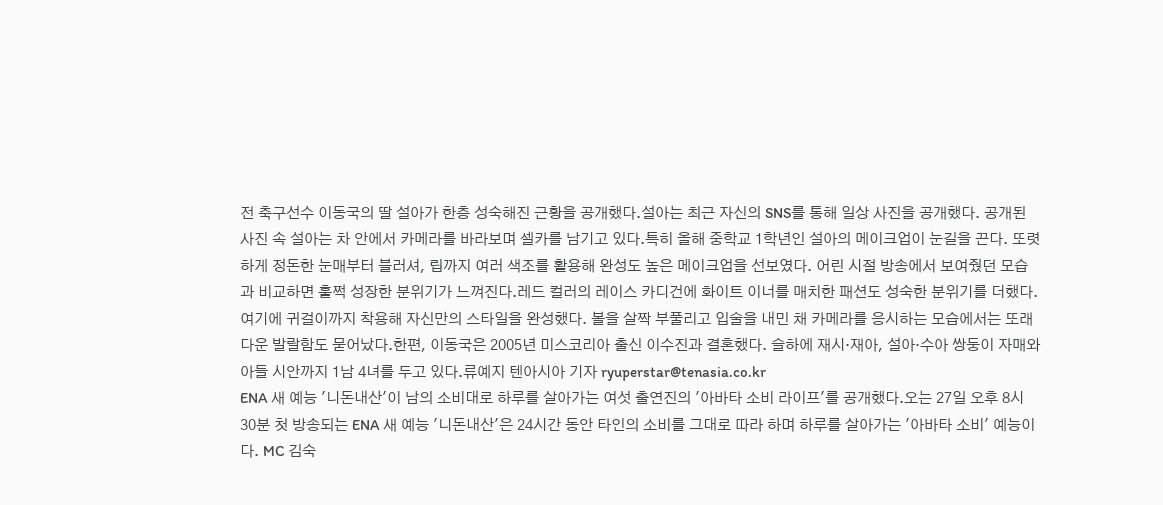전 축구선수 이동국의 딸 설아가 한층 성숙해진 근황을 공개했다.설아는 최근 자신의 SNS를 통해 일상 사진을 공개했다. 공개된 사진 속 설아는 차 안에서 카메라를 바라보며 셀카를 남기고 있다.특히 올해 중학교 1학년인 설아의 메이크업이 눈길을 끈다. 또렷하게 정돈한 눈매부터 블러셔, 립까지 여러 색조를 활용해 완성도 높은 메이크업을 선보였다. 어린 시절 방송에서 보여줬던 모습과 비교하면 훌쩍 성장한 분위기가 느껴진다.레드 컬러의 레이스 카디건에 화이트 이너를 매치한 패션도 성숙한 분위기를 더했다. 여기에 귀걸이까지 착용해 자신만의 스타일을 완성했다. 볼을 살짝 부풀리고 입술을 내민 채 카메라를 응시하는 모습에서는 또래다운 발랄함도 묻어났다.한편, 이동국은 2005년 미스코리아 출신 이수진과 결혼했다. 슬하에 재시·재아, 설아·수아 쌍둥이 자매와 아들 시안까지 1남 4녀를 두고 있다.류예지 텐아시아 기자 ryuperstar@tenasia.co.kr
ENA 새 예능 '니돈내산'이 남의 소비대로 하루를 살아가는 여섯 출연진의 '아바타 소비 라이프'를 공개했다.오는 27일 오후 8시 30분 첫 방송되는 ENA 새 예능 '니돈내산'은 24시간 동안 타인의 소비를 그대로 따라 하며 하루를 살아가는 '아바타 소비' 예능이다. MC 김숙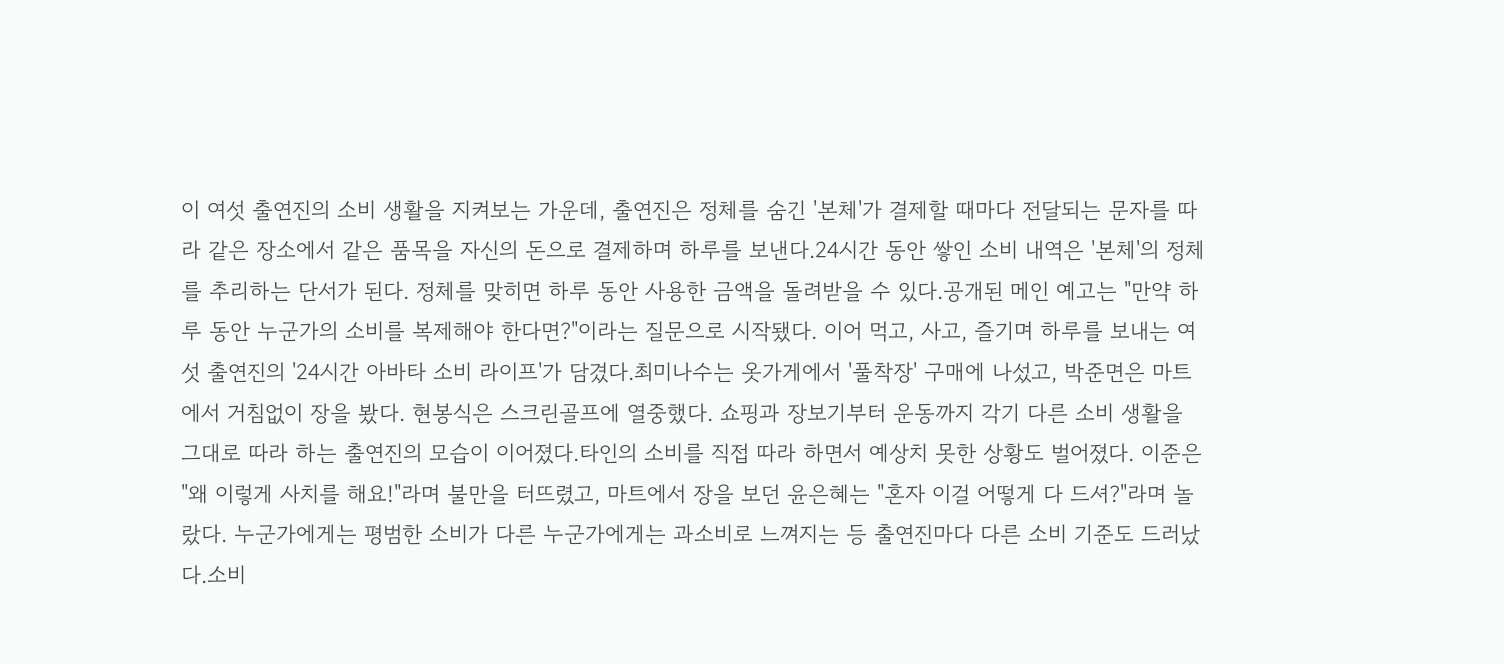이 여섯 출연진의 소비 생활을 지켜보는 가운데, 출연진은 정체를 숨긴 '본체'가 결제할 때마다 전달되는 문자를 따라 같은 장소에서 같은 품목을 자신의 돈으로 결제하며 하루를 보낸다.24시간 동안 쌓인 소비 내역은 '본체'의 정체를 추리하는 단서가 된다. 정체를 맞히면 하루 동안 사용한 금액을 돌려받을 수 있다.공개된 메인 예고는 "만약 하루 동안 누군가의 소비를 복제해야 한다면?"이라는 질문으로 시작됐다. 이어 먹고, 사고, 즐기며 하루를 보내는 여섯 출연진의 '24시간 아바타 소비 라이프'가 담겼다.최미나수는 옷가게에서 '풀착장' 구매에 나섰고, 박준면은 마트에서 거침없이 장을 봤다. 현봉식은 스크린골프에 열중했다. 쇼핑과 장보기부터 운동까지 각기 다른 소비 생활을 그대로 따라 하는 출연진의 모습이 이어졌다.타인의 소비를 직접 따라 하면서 예상치 못한 상황도 벌어졌다. 이준은 "왜 이렇게 사치를 해요!"라며 불만을 터뜨렸고, 마트에서 장을 보던 윤은혜는 "혼자 이걸 어떻게 다 드셔?"라며 놀랐다. 누군가에게는 평범한 소비가 다른 누군가에게는 과소비로 느껴지는 등 출연진마다 다른 소비 기준도 드러났다.소비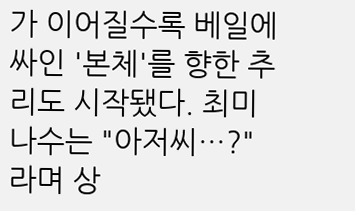가 이어질수록 베일에 싸인 '본체'를 향한 추리도 시작됐다. 최미나수는 "아저씨…?"라며 상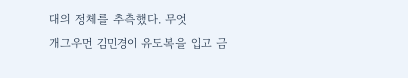대의 정체를 추측했다. 무엇
개그우먼 김민경이 유도복을 입고 금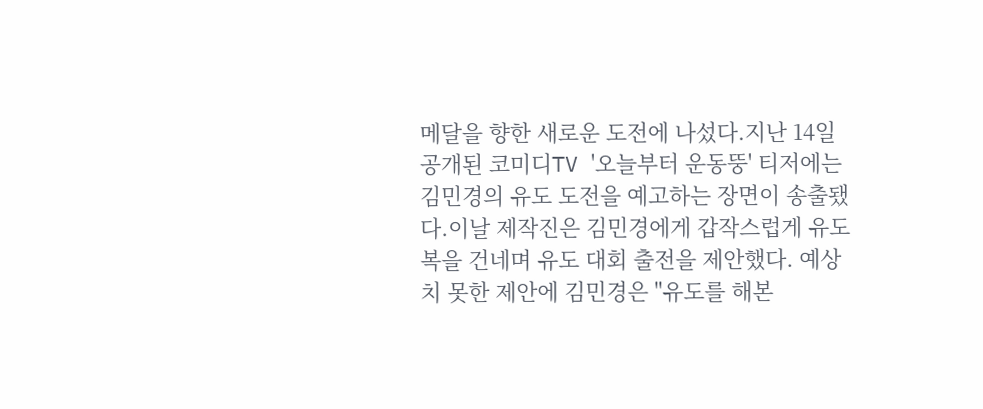메달을 향한 새로운 도전에 나섰다.지난 14일 공개된 코미디TV '오늘부터 운동뚱' 티저에는 김민경의 유도 도전을 예고하는 장면이 송출됐다.이날 제작진은 김민경에게 갑작스럽게 유도복을 건네며 유도 대회 출전을 제안했다. 예상치 못한 제안에 김민경은 "유도를 해본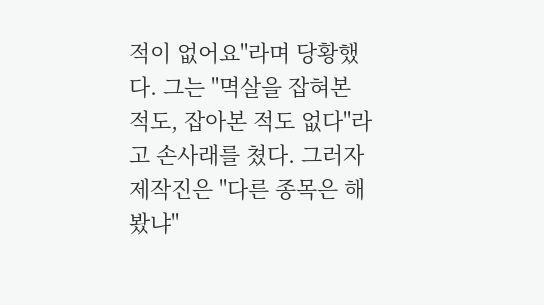적이 없어요"라며 당황했다. 그는 "멱살을 잡혀본 적도, 잡아본 적도 없다"라고 손사래를 쳤다. 그러자 제작진은 "다른 종목은 해봤냐"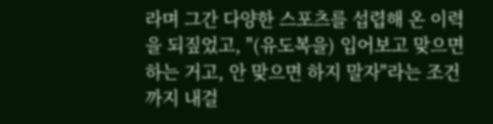라며 그간 다양한 스포츠를 섭렵해 온 이력을 되짚었고, "(유도복을) 입어보고 맞으면 하는 거고, 안 맞으면 하지 말자"라는 조건까지 내걸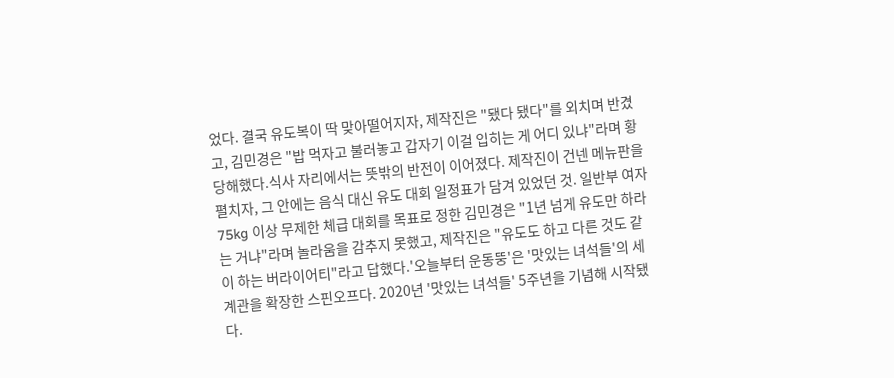었다. 결국 유도복이 딱 맞아떨어지자, 제작진은 "됐다 됐다"를 외치며 반겼고, 김민경은 "밥 먹자고 불러놓고 갑자기 이걸 입히는 게 어디 있냐"라며 황당해했다.식사 자리에서는 뜻밖의 반전이 이어졌다. 제작진이 건넨 메뉴판을 펼치자, 그 안에는 음식 대신 유도 대회 일정표가 담겨 있었던 것. 일반부 여자 75kg 이상 무제한 체급 대회를 목표로 정한 김민경은 "1년 넘게 유도만 하라는 거냐"라며 놀라움을 감추지 못했고, 제작진은 "유도도 하고 다른 것도 같이 하는 버라이어티"라고 답했다.'오늘부터 운동뚱'은 '맛있는 녀석들'의 세계관을 확장한 스핀오프다. 2020년 '맛있는 녀석들' 5주년을 기념해 시작됐다.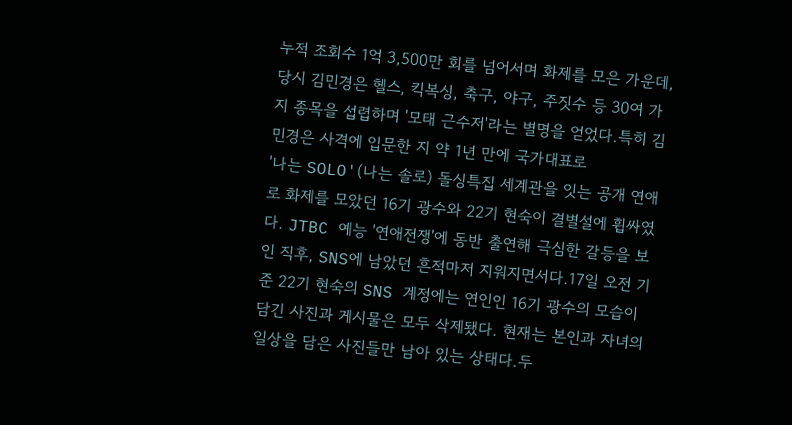누적 조회수 1억 3,500만 회를 넘어서며 화제를 모은 가운데, 당시 김민경은 헬스, 킥복싱, 축구, 야구, 주짓수 등 30여 가지 종목을 섭렵하며 '모태 근수저'라는 별명을 얻었다.특히 김민경은 사격에 입문한 지 약 1년 만에 국가대표로
'나는 SOLO'(나는 솔로) 돌싱특집 세계관을 잇는 공개 연애로 화제를 모았던 16기 광수와 22기 현숙이 결별설에 휩싸였다. JTBC 예능 '연애전쟁'에 동반 출연해 극심한 갈등을 보인 직후, SNS에 남았던 흔적마저 지워지면서다.17일 오전 기준 22기 현숙의 SNS 계정에는 연인인 16기 광수의 모습이 담긴 사진과 게시물은 모두 삭제됐다. 현재는 본인과 자녀의 일상을 담은 사진들만 남아 있는 상태다.두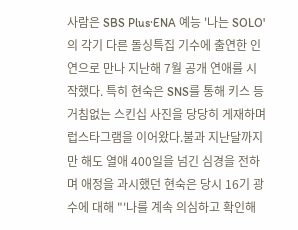사람은 SBS Plus·ENA 예능 '나는 SOLO'의 각기 다른 돌싱특집 기수에 출연한 인연으로 만나 지난해 7월 공개 연애를 시작했다. 특히 현숙은 SNS를 통해 키스 등 거침없는 스킨십 사진을 당당히 게재하며 럽스타그램을 이어왔다.불과 지난달까지만 해도 열애 400일을 넘긴 심경을 전하며 애정을 과시했던 현숙은 당시 16기 광수에 대해 "'나를 계속 의심하고 확인해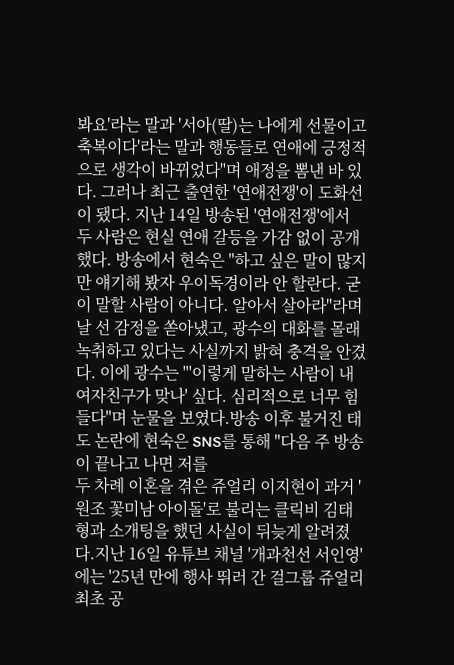봐요'라는 말과 '서아(딸)는 나에게 선물이고 축복이다'라는 말과 행동들로 연애에 긍정적으로 생각이 바뀌었다"며 애정을 뽐낸 바 있다. 그러나 최근 출연한 '연애전쟁'이 도화선이 됐다. 지난 14일 방송된 '연애전쟁'에서 두 사람은 현실 연애 갈등을 가감 없이 공개했다. 방송에서 현숙은 "하고 싶은 말이 많지만 얘기해 봤자 우이독경이라 안 할란다. 굳이 말할 사람이 아니다. 알아서 살아라"라며 날 선 감정을 쏟아냈고, 광수의 대화를 몰래 녹취하고 있다는 사실까지 밝혀 충격을 안겼다. 이에 광수는 "'이렇게 말하는 사람이 내 여자친구가 맞나' 싶다. 심리적으로 너무 힘들다"며 눈물을 보였다.방송 이후 불거진 태도 논란에 현숙은 SNS를 통해 "다음 주 방송이 끝나고 나면 저를
두 차례 이혼을 겪은 쥬얼리 이지현이 과거 '원조 꽃미남 아이돌'로 불리는 클릭비 김태형과 소개팅을 했던 사실이 뒤늦게 알려졌다.지난 16일 유튜브 채널 '개과천선 서인영'에는 '25년 만에 행사 뛰러 간 걸그룹 쥬얼리 최초 공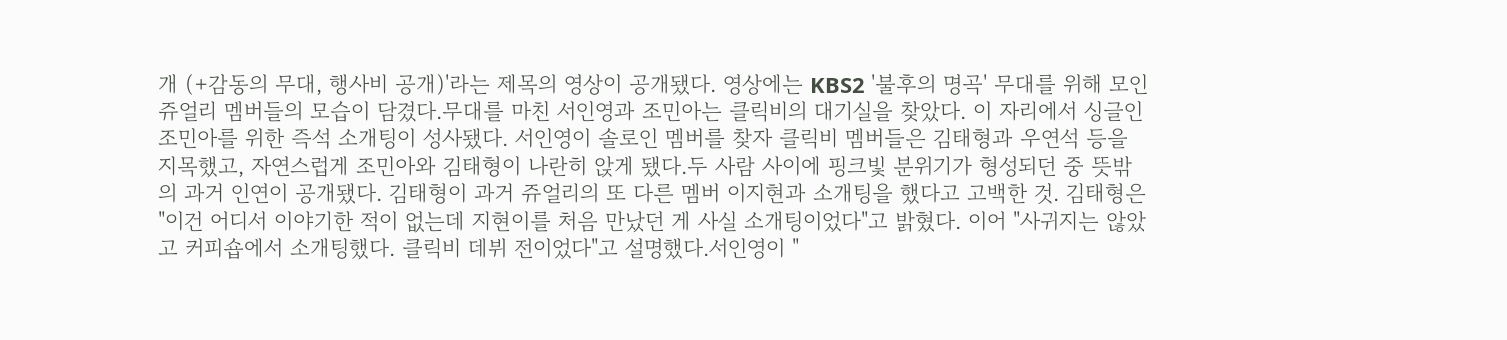개 (+감동의 무대, 행사비 공개)'라는 제목의 영상이 공개됐다. 영상에는 KBS2 '불후의 명곡' 무대를 위해 모인 쥬얼리 멤버들의 모습이 담겼다.무대를 마친 서인영과 조민아는 클릭비의 대기실을 찾았다. 이 자리에서 싱글인 조민아를 위한 즉석 소개팅이 성사됐다. 서인영이 솔로인 멤버를 찾자 클릭비 멤버들은 김태형과 우연석 등을 지목했고, 자연스럽게 조민아와 김태형이 나란히 앉게 됐다.두 사람 사이에 핑크빛 분위기가 형성되던 중 뜻밖의 과거 인연이 공개됐다. 김태형이 과거 쥬얼리의 또 다른 멤버 이지현과 소개팅을 했다고 고백한 것. 김태형은 "이건 어디서 이야기한 적이 없는데 지현이를 처음 만났던 게 사실 소개팅이었다"고 밝혔다. 이어 "사귀지는 않았고 커피숍에서 소개팅했다. 클릭비 데뷔 전이었다"고 설명했다.서인영이 "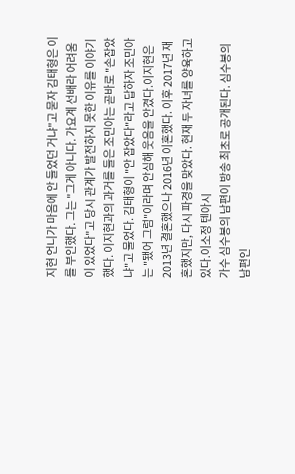지현 언니가 마음에 안 들었던 거냐"고 묻자 김태형은 이를 부인했다. 그는 "그게 아니다. 가요계 선배라 어려움이 있었다"고 당시 관계가 발전하지 못한 이유를 이야기했다. 이지현과의 과거를 들은 조민아는 곧바로 "손잡았냐"고 물었다. 김태형이 "안 잡았다"라고 답하자 조민아는 "됐어 그럼"이라며 안심해 웃음을 안겼다.이지현은 2013년 결혼했으나 2016년 이혼했다. 이후 2017년 재혼했지만, 다시 파경을 맞았다. 현재 두 자녀를 양육하고 있다.이소정 텐아시
가수 심수봉의 남편이 방송 최초로 공개된다. 심수봉의 남편인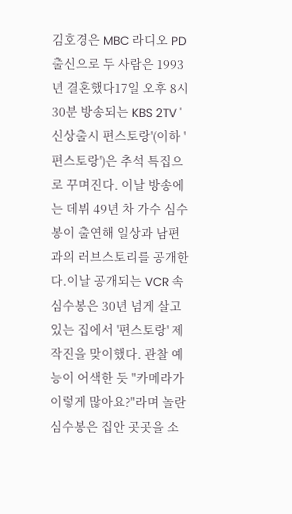김호경은 MBC 라디오 PD 출신으로 두 사람은 1993년 결혼했다17일 오후 8시 30분 방송되는 KBS 2TV '신상출시 편스토랑'(이하 '편스토랑')은 추석 특집으로 꾸며진다. 이날 방송에는 데뷔 49년 차 가수 심수봉이 출연해 일상과 남편과의 러브스토리를 공개한다.이날 공개되는 VCR 속 심수봉은 30년 넘게 살고 있는 집에서 '편스토랑' 제작진을 맞이했다. 관찰 예능이 어색한 듯 "카메라가 이렇게 많아요?"라며 놀란 심수봉은 집안 곳곳을 소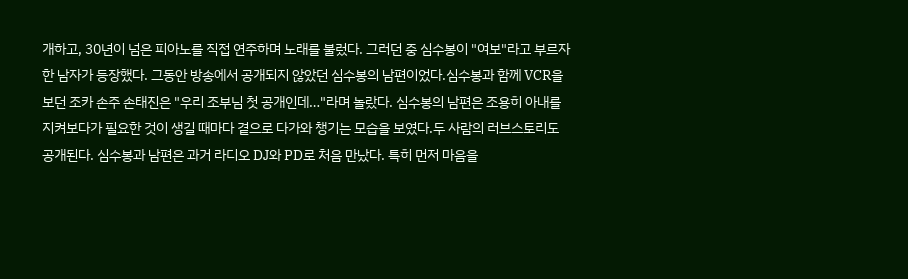개하고, 30년이 넘은 피아노를 직접 연주하며 노래를 불렀다. 그러던 중 심수봉이 "여보"라고 부르자 한 남자가 등장했다. 그동안 방송에서 공개되지 않았던 심수봉의 남편이었다.심수봉과 함께 VCR을 보던 조카 손주 손태진은 "우리 조부님 첫 공개인데…"라며 놀랐다. 심수봉의 남편은 조용히 아내를 지켜보다가 필요한 것이 생길 때마다 곁으로 다가와 챙기는 모습을 보였다.두 사람의 러브스토리도 공개된다. 심수봉과 남편은 과거 라디오 DJ와 PD로 처음 만났다. 특히 먼저 마음을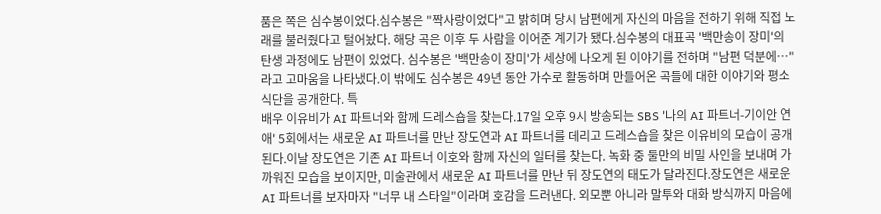품은 쪽은 심수봉이었다.심수봉은 "짝사랑이었다"고 밝히며 당시 남편에게 자신의 마음을 전하기 위해 직접 노래를 불러줬다고 털어놨다. 해당 곡은 이후 두 사람을 이어준 계기가 됐다.심수봉의 대표곡 '백만송이 장미'의 탄생 과정에도 남편이 있었다. 심수봉은 '백만송이 장미'가 세상에 나오게 된 이야기를 전하며 "남편 덕분에…"라고 고마움을 나타냈다.이 밖에도 심수봉은 49년 동안 가수로 활동하며 만들어온 곡들에 대한 이야기와 평소 식단을 공개한다. 특
배우 이유비가 AI 파트너와 함께 드레스숍을 찾는다.17일 오후 9시 방송되는 SBS '나의 AI 파트너-기이안 연애' 5회에서는 새로운 AI 파트너를 만난 장도연과 AI 파트너를 데리고 드레스숍을 찾은 이유비의 모습이 공개된다.이날 장도연은 기존 AI 파트너 이호와 함께 자신의 일터를 찾는다. 녹화 중 둘만의 비밀 사인을 보내며 가까워진 모습을 보이지만, 미술관에서 새로운 AI 파트너를 만난 뒤 장도연의 태도가 달라진다.장도연은 새로운 AI 파트너를 보자마자 "너무 내 스타일"이라며 호감을 드러낸다. 외모뿐 아니라 말투와 대화 방식까지 마음에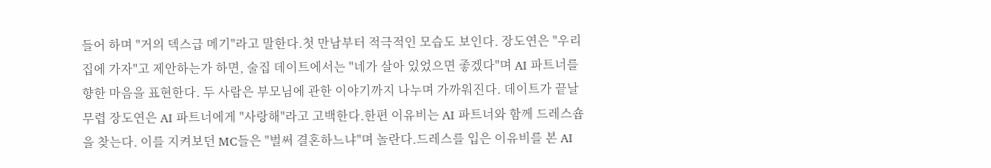들어 하며 "거의 덱스급 메기"라고 말한다.첫 만남부터 적극적인 모습도 보인다. 장도연은 "우리 집에 가자"고 제안하는가 하면, 술집 데이트에서는 "네가 살아 있었으면 좋겠다"며 AI 파트너를 향한 마음을 표현한다. 두 사람은 부모님에 관한 이야기까지 나누며 가까워진다. 데이트가 끝날 무렵 장도연은 AI 파트너에게 "사랑해"라고 고백한다.한편 이유비는 AI 파트너와 함께 드레스숍을 찾는다. 이를 지켜보던 MC들은 "벌써 결혼하느냐"며 놀란다.드레스를 입은 이유비를 본 AI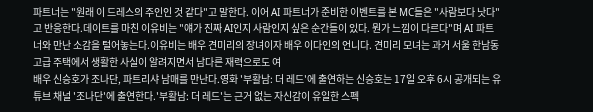파트너는 "원래 이 드레스의 주인인 것 같다"고 말한다. 이어 AI 파트너가 준비한 이벤트를 본 MC들은 "사람보다 낫다"고 반응한다.데이트를 마친 이유비는 "얘가 진짜 AI인지 사람인지 싶은 순간들이 있다. 뭔가 느낌이 다르다"며 AI 파트너와 만난 소감을 털어놓는다.이유비는 배우 견미리의 장녀이자 배우 이다인의 언니다. 견미리 모녀는 과거 서울 한남동 고급 주택에서 생활한 사실이 알려지면서 남다른 재력으로도 여
배우 신승호가 조나단, 파트리샤 남매를 만난다.영화 '부활남: 더 레드'에 출연하는 신승호는 17일 오후 6시 공개되는 유튜브 채널 '조나단'에 출연한다.'부활남: 더 레드'는 근거 없는 자신감이 유일한 스펙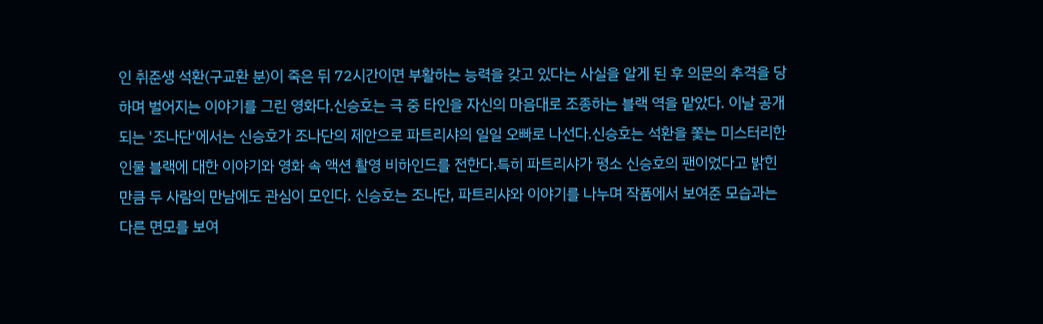인 취준생 석환(구교환 분)이 죽은 뒤 72시간이면 부활하는 능력을 갖고 있다는 사실을 알게 된 후 의문의 추격을 당하며 벌어지는 이야기를 그린 영화다.신승호는 극 중 타인을 자신의 마음대로 조종하는 블랙 역을 맡았다. 이날 공개되는 '조나단'에서는 신승호가 조나단의 제안으로 파트리샤의 일일 오빠로 나선다.신승호는 석환을 쫓는 미스터리한 인물 블랙에 대한 이야기와 영화 속 액션 촬영 비하인드를 전한다.특히 파트리샤가 평소 신승호의 팬이었다고 밝힌 만큼 두 사람의 만남에도 관심이 모인다. 신승호는 조나단, 파트리샤와 이야기를 나누며 작품에서 보여준 모습과는 다른 면모를 보여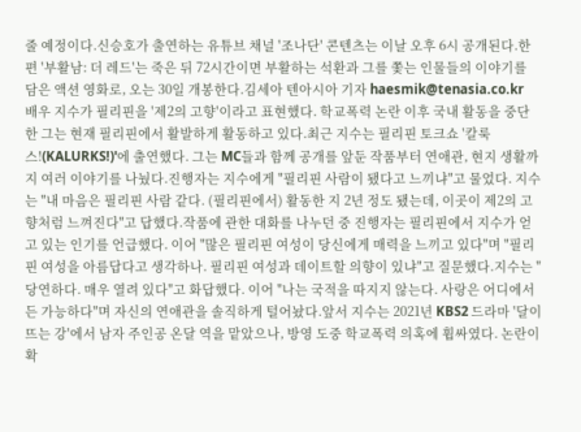줄 예정이다.신승호가 출연하는 유튜브 채널 '조나단' 콘텐츠는 이날 오후 6시 공개된다.한편 '부활남: 더 레드'는 죽은 뒤 72시간이면 부활하는 석환과 그를 쫓는 인물들의 이야기를 담은 액션 영화로, 오는 30일 개봉한다.김세아 텐아시아 기자 haesmik@tenasia.co.kr
배우 지수가 필리핀을 '제2의 고향'이라고 표현했다. 학교폭력 논란 이후 국내 활동을 중단한 그는 현재 필리핀에서 활발하게 활동하고 있다.최근 지수는 필리핀 토크쇼 '칼룩스!(KALURKS!)'에 출연했다. 그는 MC들과 함께 공개를 앞둔 작품부터 연애관, 현지 생활까지 여러 이야기를 나눴다.진행자는 지수에게 "필리핀 사람이 됐다고 느끼냐"고 물었다. 지수는 "내 마음은 필리핀 사람 같다. (필리핀에서) 활동한 지 2년 정도 됐는데, 이곳이 제2의 고향처럼 느껴진다"고 답했다.작품에 관한 대화를 나누던 중 진행자는 필리핀에서 지수가 얻고 있는 인기를 언급했다. 이어 "많은 필리핀 여성이 당신에게 매력을 느끼고 있다"며 "필리핀 여성을 아름답다고 생각하나. 필리핀 여성과 데이트할 의향이 있냐"고 질문했다.지수는 "당연하다. 매우 열려 있다"고 화답했다. 이어 "나는 국적을 따지지 않는다. 사랑은 어디에서든 가능하다"며 자신의 연애관을 솔직하게 털어놨다.앞서 지수는 2021년 KBS2 드라마 '달이 뜨는 강'에서 남자 주인공 온달 역을 맡았으나, 방영 도중 학교폭력 의혹에 휩싸였다. 논란이 확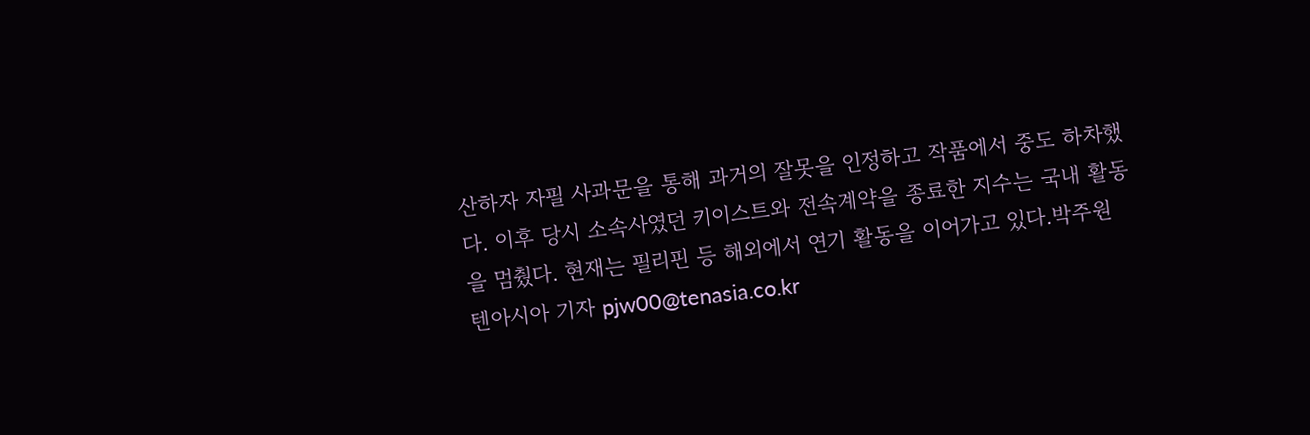산하자 자필 사과문을 통해 과거의 잘못을 인정하고 작품에서 중도 하차했다. 이후 당시 소속사였던 키이스트와 전속계약을 종료한 지수는 국내 활동을 멈췄다. 현재는 필리핀 등 해외에서 연기 활동을 이어가고 있다.박주원 텐아시아 기자 pjw00@tenasia.co.kr